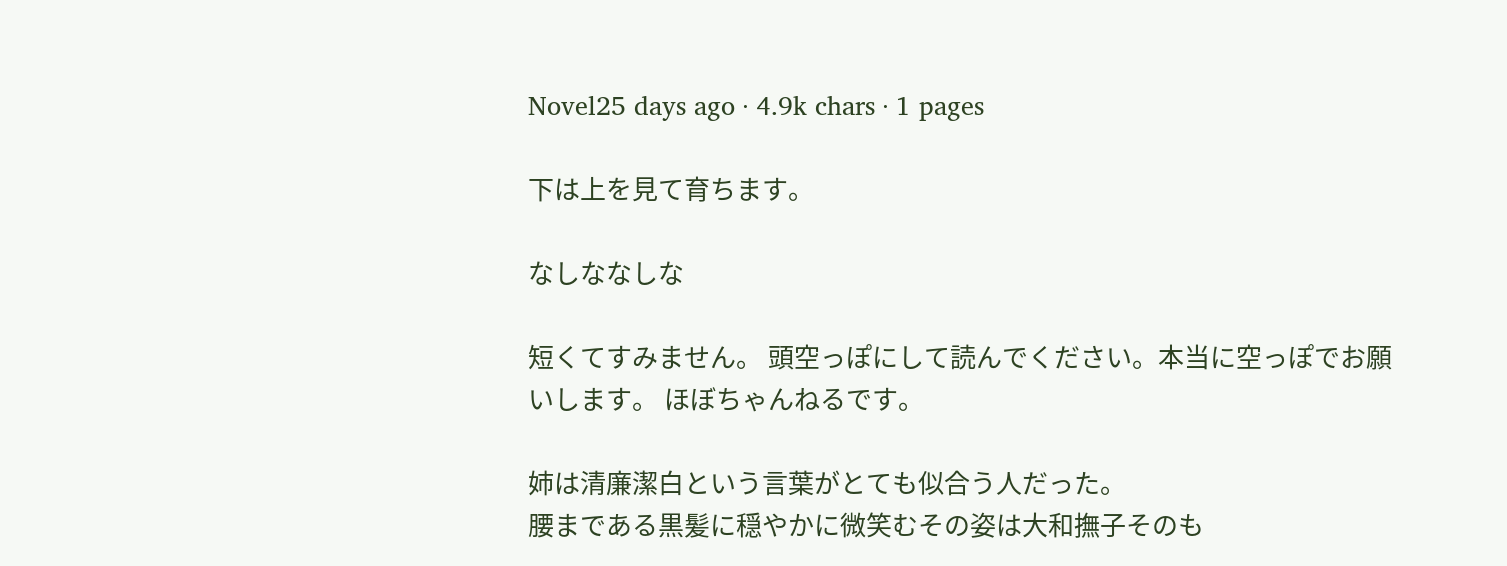Novel25 days ago · 4.9k chars · 1 pages

下は上を見て育ちます。

なしななしな

短くてすみません。 頭空っぽにして読んでください。本当に空っぽでお願いします。 ほぼちゃんねるです。

姉は清廉潔白という言葉がとても似合う人だった。
腰まである黒髪に穏やかに微笑むその姿は大和撫子そのも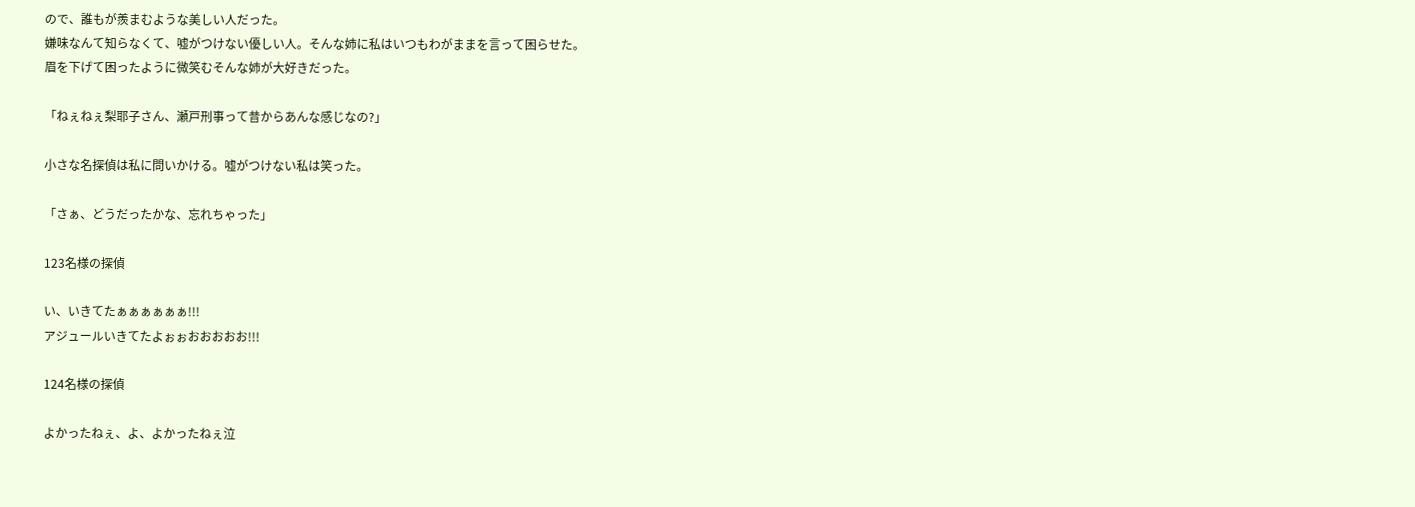ので、誰もが羨まむような美しい人だった。
嫌味なんて知らなくて、嘘がつけない優しい人。そんな姉に私はいつもわがままを言って困らせた。
眉を下げて困ったように微笑むそんな姉が大好きだった。

「ねぇねぇ梨耶子さん、瀬戸刑事って昔からあんな感じなの?」

小さな名探偵は私に問いかける。嘘がつけない私は笑った。

「さぁ、どうだったかな、忘れちゃった」

123名様の探偵

い、いきてたぁぁぁぁぁぁ!!!
アジュールいきてたよぉぉおおおおお!!!

124名様の探偵

よかったねぇ、よ、よかったねぇ泣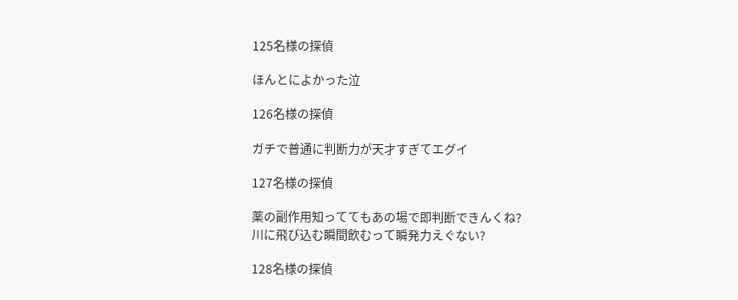125名様の探偵

ほんとによかった泣

126名様の探偵

ガチで普通に判断力が天才すぎてエグイ

127名様の探偵

薬の副作用知っててもあの場で即判断できんくね?
川に飛び込む瞬間飲むって瞬発力えぐない?

128名様の探偵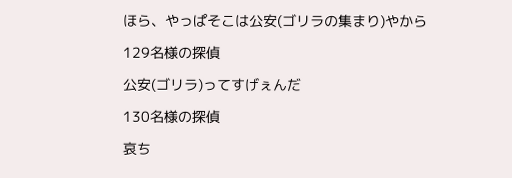ほら、やっぱそこは公安(ゴリラの集まり)やから

129名様の探偵

公安(ゴリラ)ってすげぇんだ

130名様の探偵

哀ち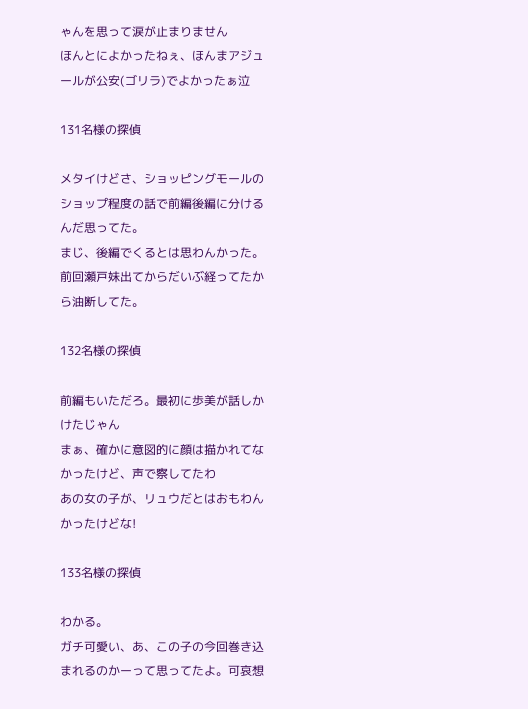ゃんを思って涙が止まりません
ほんとによかったねぇ、ほんまアジュールが公安(ゴリラ)でよかったぁ泣

131名様の探偵

メタイけどさ、ショッピングモールのショップ程度の話で前編後編に分けるんだ思ってた。
まじ、後編でくるとは思わんかった。
前回瀬戸妹出てからだいぶ経ってたから油断してた。

132名様の探偵

前編もいただろ。最初に歩美が話しかけたじゃん
まぁ、確かに意図的に顔は描かれてなかったけど、声で察してたわ
あの女の子が、リュウだとはおもわんかったけどな!

133名様の探偵

わかる。
ガチ可愛い、あ、この子の今回巻き込まれるのかーって思ってたよ。可哀想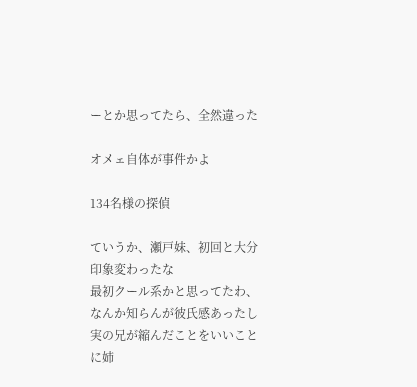ーとか思ってたら、全然違った

オメェ自体が事件かよ

134名様の探偵

ていうか、瀬戸妹、初回と大分印象変わったな
最初クール系かと思ってたわ、なんか知らんが彼氏感あったし
実の兄が縮んだことをいいことに姉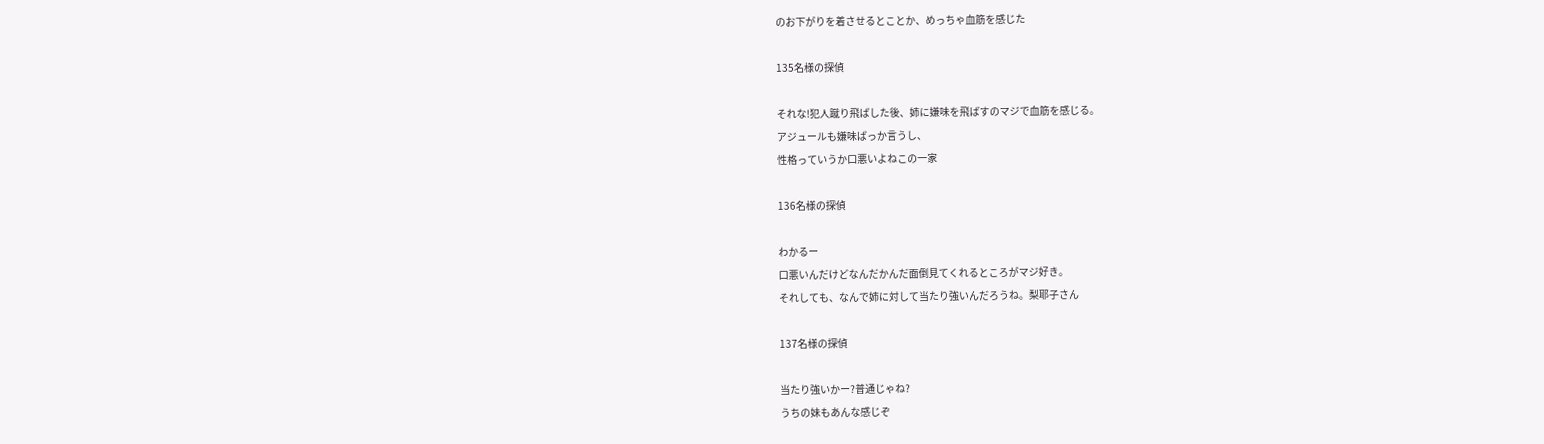のお下がりを着させるとことか、めっちゃ血筋を感じた

135名様の探偵

それな!犯人蹴り飛ばした後、姉に嫌味を飛ばすのマジで血筋を感じる。
アジュールも嫌味ばっか言うし、
性格っていうか口悪いよねこの一家

136名様の探偵

わかるー
口悪いんだけどなんだかんだ面倒見てくれるところがマジ好き。
それしても、なんで姉に対して当たり強いんだろうね。梨耶子さん

137名様の探偵

当たり強いかー?普通じゃね?
うちの妹もあんな感じぞ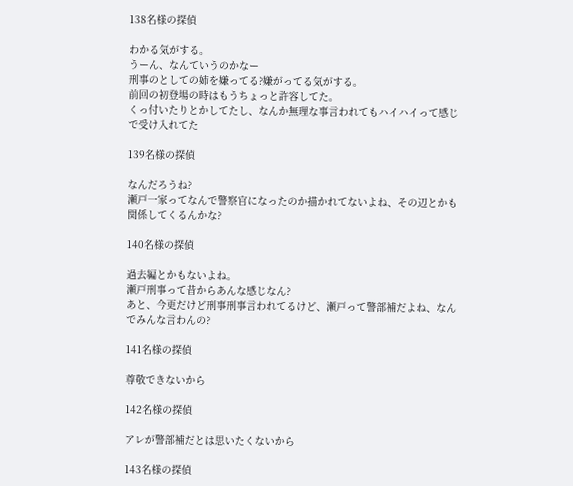138名様の探偵

わかる気がする。
うーん、なんていうのかなー
刑事のとしての姉を嫌ってる?嫌がってる気がする。
前回の初登場の時はもうちょっと許容してた。
くっ付いたりとかしてたし、なんか無理な事言われてもハイハイって感じで受け入れてた

139名様の探偵

なんだろうね?
瀬戸一家ってなんで警察官になったのか描かれてないよね、その辺とかも関係してくるんかな?

140名様の探偵

過去編とかもないよね。
瀬戸刑事って昔からあんな感じなん?
あと、今更だけど刑事刑事言われてるけど、瀬戸って警部補だよね、なんでみんな言わんの?

141名様の探偵

尊敬できないから

142名様の探偵

アレが警部補だとは思いたくないから

143名様の探偵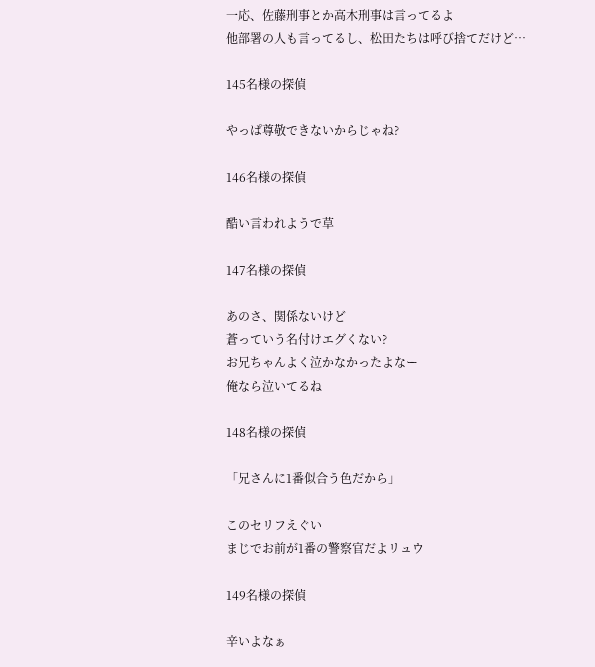一応、佐藤刑事とか高木刑事は言ってるよ
他部署の人も言ってるし、松田たちは呼び捨てだけど…

145名様の探偵

やっぱ尊敬できないからじゃね?

146名様の探偵

酷い言われようで草

147名様の探偵

あのさ、関係ないけど
蒼っていう名付けエグくない?
お兄ちゃんよく泣かなかったよなー
俺なら泣いてるね

148名様の探偵

「兄さんに1番似合う色だから」

このセリフえぐい
まじでお前が1番の警察官だよリュウ

149名様の探偵

辛いよなぁ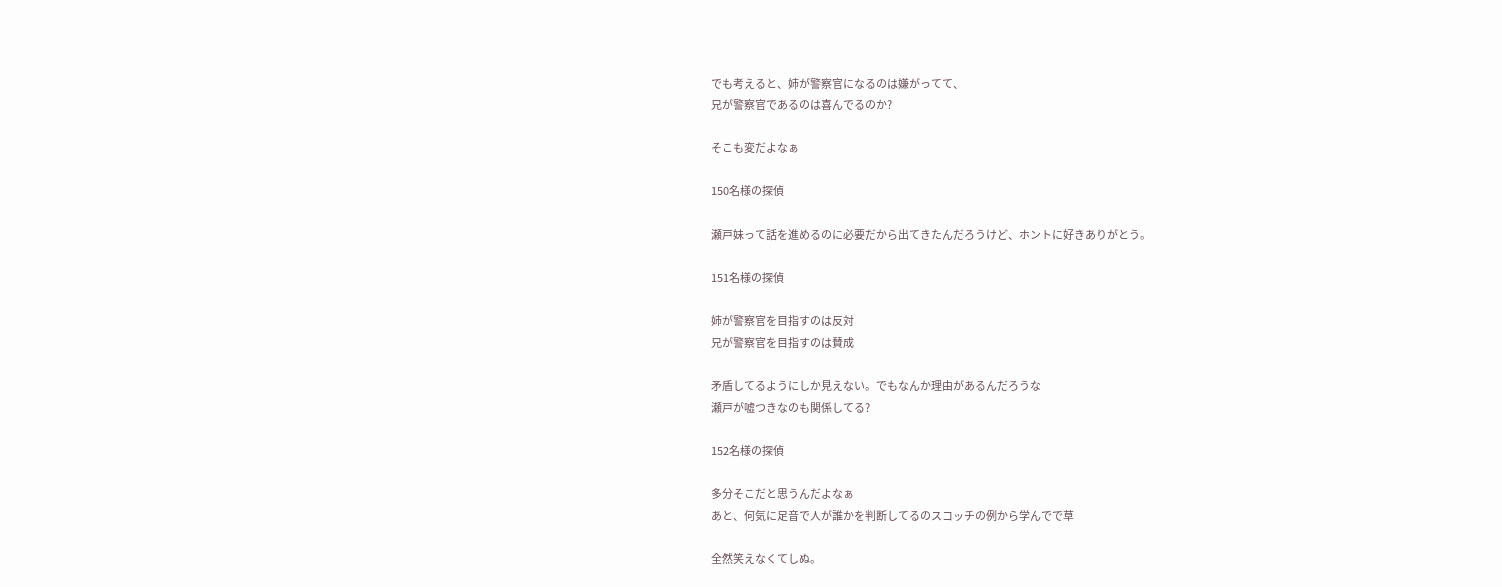でも考えると、姉が警察官になるのは嫌がってて、
兄が警察官であるのは喜んでるのか?

そこも変だよなぁ

150名様の探偵

瀬戸妹って話を進めるのに必要だから出てきたんだろうけど、ホントに好きありがとう。

151名様の探偵

姉が警察官を目指すのは反対
兄が警察官を目指すのは賛成

矛盾してるようにしか見えない。でもなんか理由があるんだろうな
瀬戸が嘘つきなのも関係してる?

152名様の探偵

多分そこだと思うんだよなぁ
あと、何気に足音で人が誰かを判断してるのスコッチの例から学んでで草

全然笑えなくてしぬ。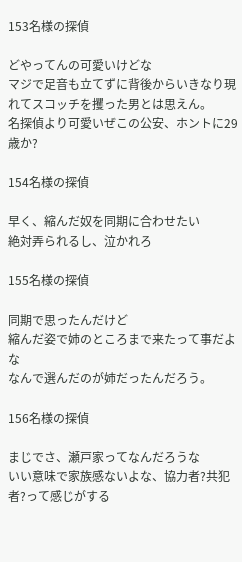153名様の探偵

どやってんの可愛いけどな
マジで足音も立てずに背後からいきなり現れてスコッチを攫った男とは思えん。
名探偵より可愛いぜこの公安、ホントに29歳か?

154名様の探偵

早く、縮んだ奴を同期に合わせたい
絶対弄られるし、泣かれろ

155名様の探偵

同期で思ったんだけど
縮んだ姿で姉のところまで来たって事だよな
なんで選んだのが姉だったんだろう。

156名様の探偵

まじでさ、瀬戸家ってなんだろうな
いい意味で家族感ないよな、協力者?共犯者?って感じがする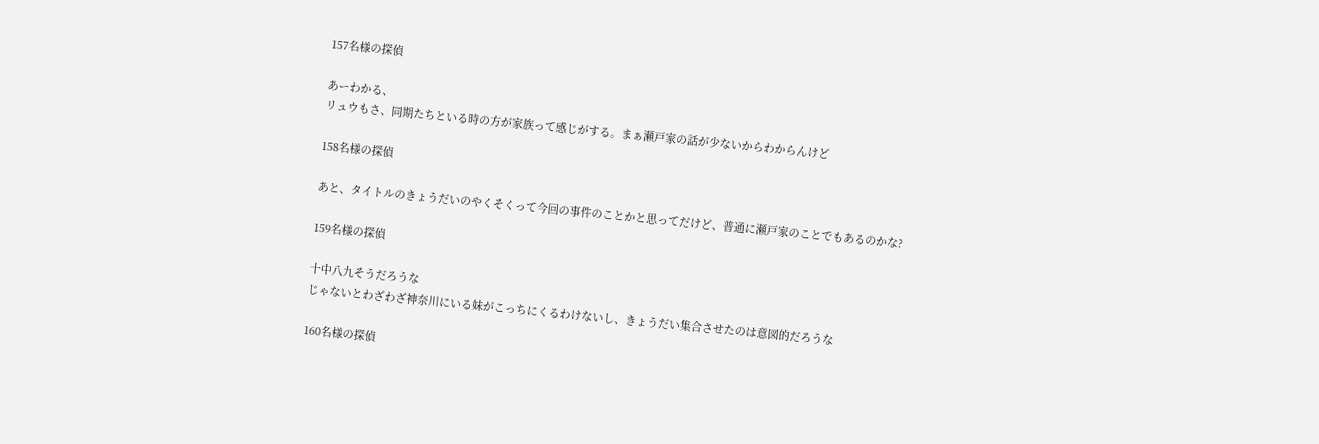157名様の探偵

あーわかる、
リュウもさ、同期たちといる時の方が家族って感じがする。まぁ瀬戸家の話が少ないからわからんけど

158名様の探偵

あと、タイトルのきょうだいのやくそくって今回の事件のことかと思ってだけど、普通に瀬戸家のことでもあるのかな?

159名様の探偵

十中八九そうだろうな
じゃないとわざわざ神奈川にいる妹がこっちにくるわけないし、きょうだい集合させたのは意図的だろうな

160名様の探偵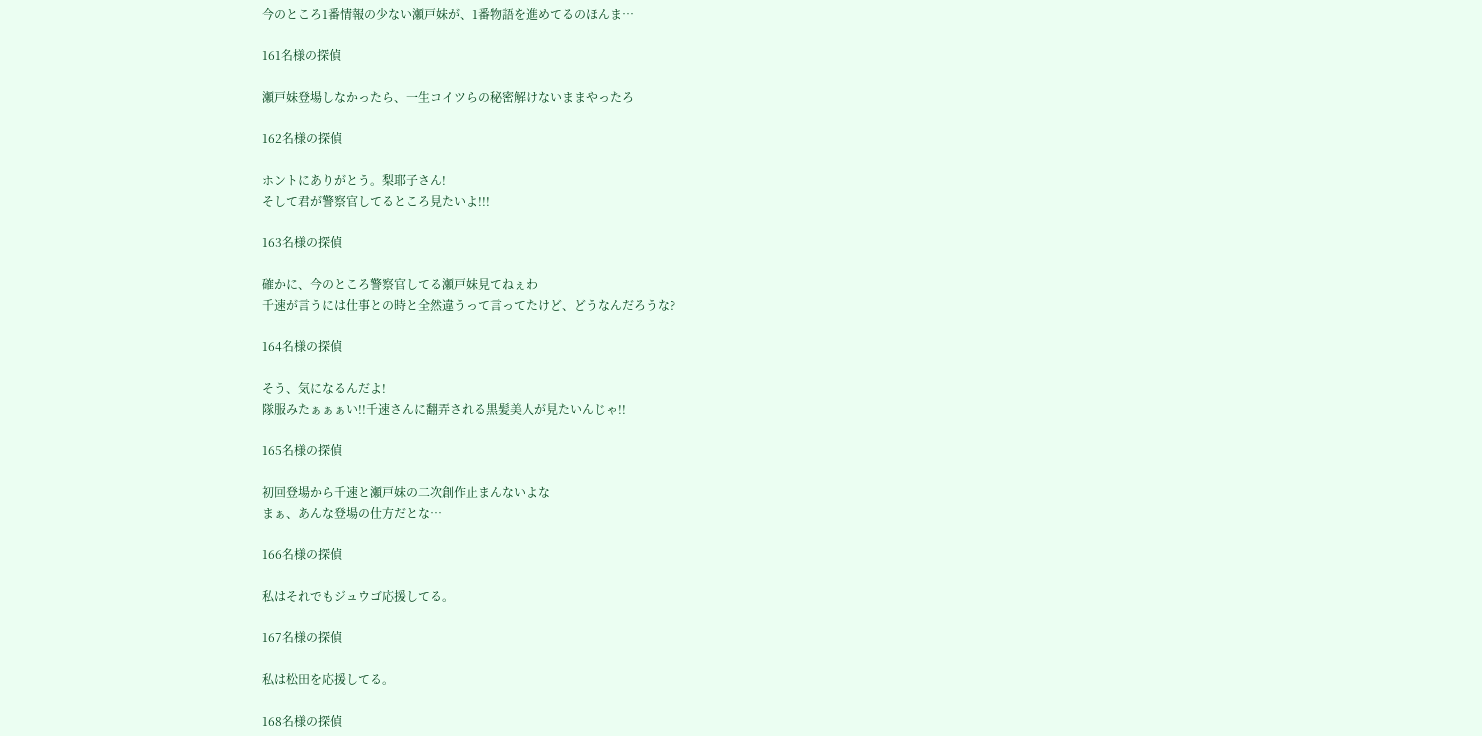今のところ1番情報の少ない瀬戸妹が、1番物語を進めてるのほんま…

161名様の探偵

瀬戸妹登場しなかったら、一生コイツらの秘密解けないままやったろ

162名様の探偵

ホントにありがとう。梨耶子さん!
そして君が警察官してるところ見たいよ!!!

163名様の探偵

確かに、今のところ警察官してる瀬戸妹見てねぇわ
千速が言うには仕事との時と全然違うって言ってたけど、どうなんだろうな?

164名様の探偵

そう、気になるんだよ!
隊服みたぁぁぁい!!千速さんに翻弄される黒髪美人が見たいんじゃ!!

165名様の探偵

初回登場から千速と瀬戸妹の二次創作止まんないよな
まぁ、あんな登場の仕方だとな…

166名様の探偵

私はそれでもジュウゴ応援してる。

167名様の探偵

私は松田を応援してる。

168名様の探偵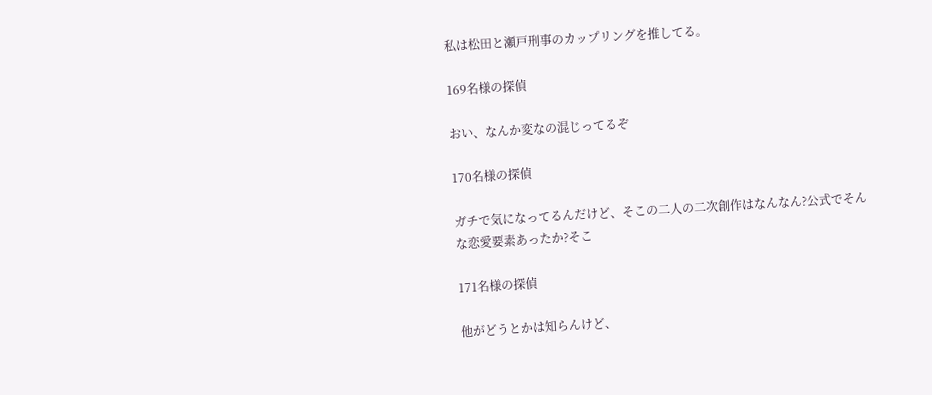私は松田と瀬戸刑事のカップリングを推してる。

169名様の探偵

おい、なんか変なの混じってるぞ

170名様の探偵

ガチで気になってるんだけど、そこの二人の二次創作はなんなん?公式でそんな恋愛要素あったか?そこ

171名様の探偵

他がどうとかは知らんけど、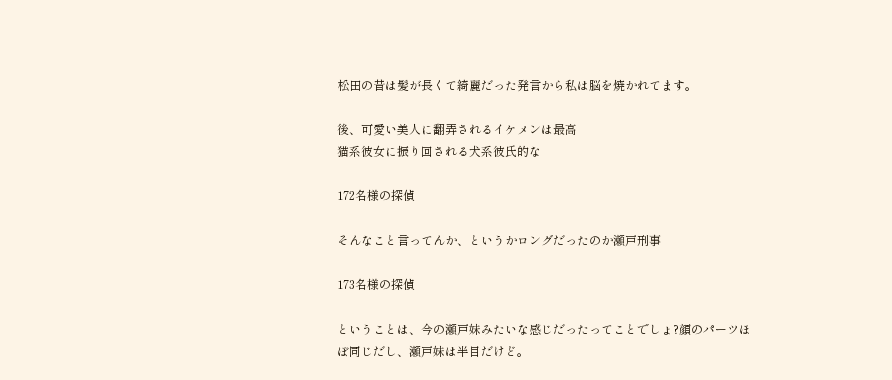松田の昔は髪が長くて綺麗だった発言から私は脳を焼かれてます。

後、可愛い美人に翻弄されるイケメンは最高
猫系彼女に振り回される犬系彼氏的な

172名様の探偵

そんなこと言ってんか、というかロングだったのか瀬戸刑事

173名様の探偵

ということは、今の瀬戸妹みたいな感じだったってことでしょ?顔のパーツほぼ同じだし、瀬戸妹は半目だけど。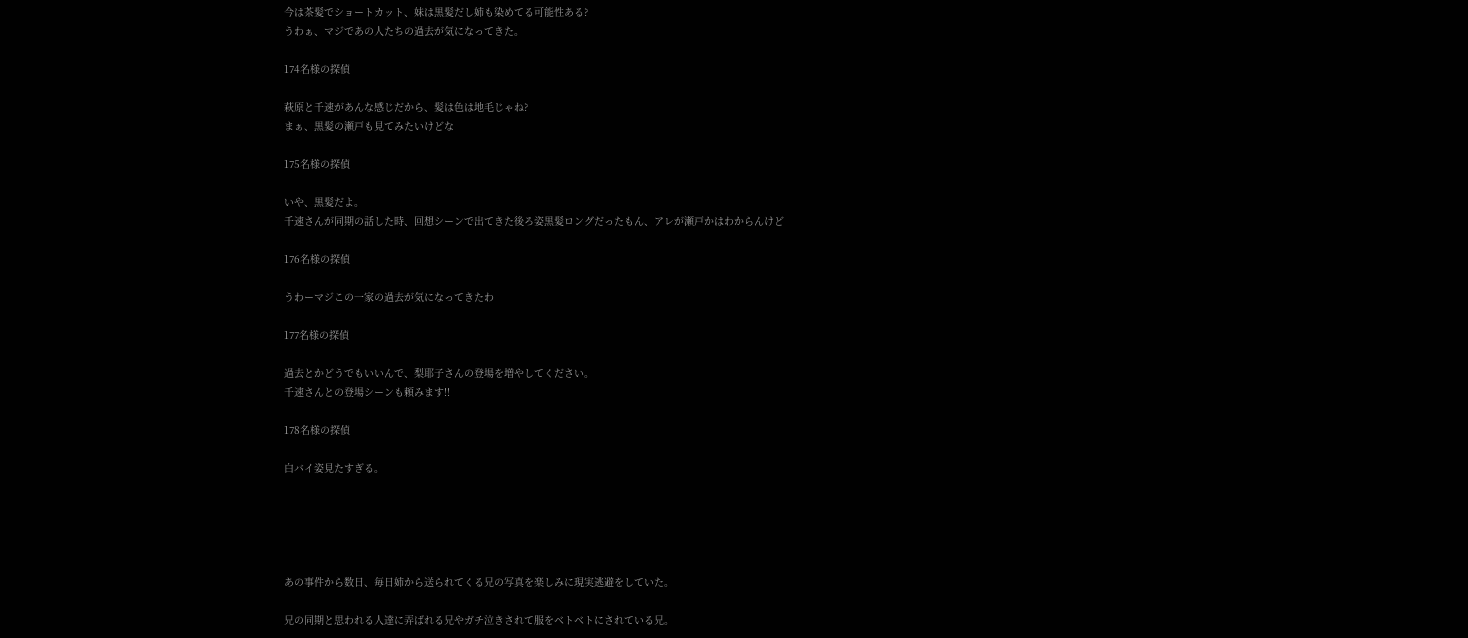今は茶髪でショートカット、妹は黒髪だし姉も染めてる可能性ある?
うわぁ、マジであの人たちの過去が気になってきた。

174名様の探偵

萩原と千速があんな感じだから、髪は色は地毛じゃね?
まぁ、黒髪の瀬戸も見てみたいけどな

175名様の探偵

いや、黒髪だよ。
千速さんが同期の話した時、回想シーンで出てきた後ろ姿黒髪ロングだったもん、アレが瀬戸かはわからんけど

176名様の探偵

うわーマジこの一家の過去が気になってきたわ

177名様の探偵

過去とかどうでもいいんで、梨耶子さんの登場を増やしてください。
千速さんとの登場シーンも頼みます!!

178名様の探偵

白バイ姿見たすぎる。





あの事件から数日、毎日姉から送られてくる兄の写真を楽しみに現実逃避をしていた。

兄の同期と思われる人達に弄ばれる兄やガチ泣きされて服をベトベトにされている兄。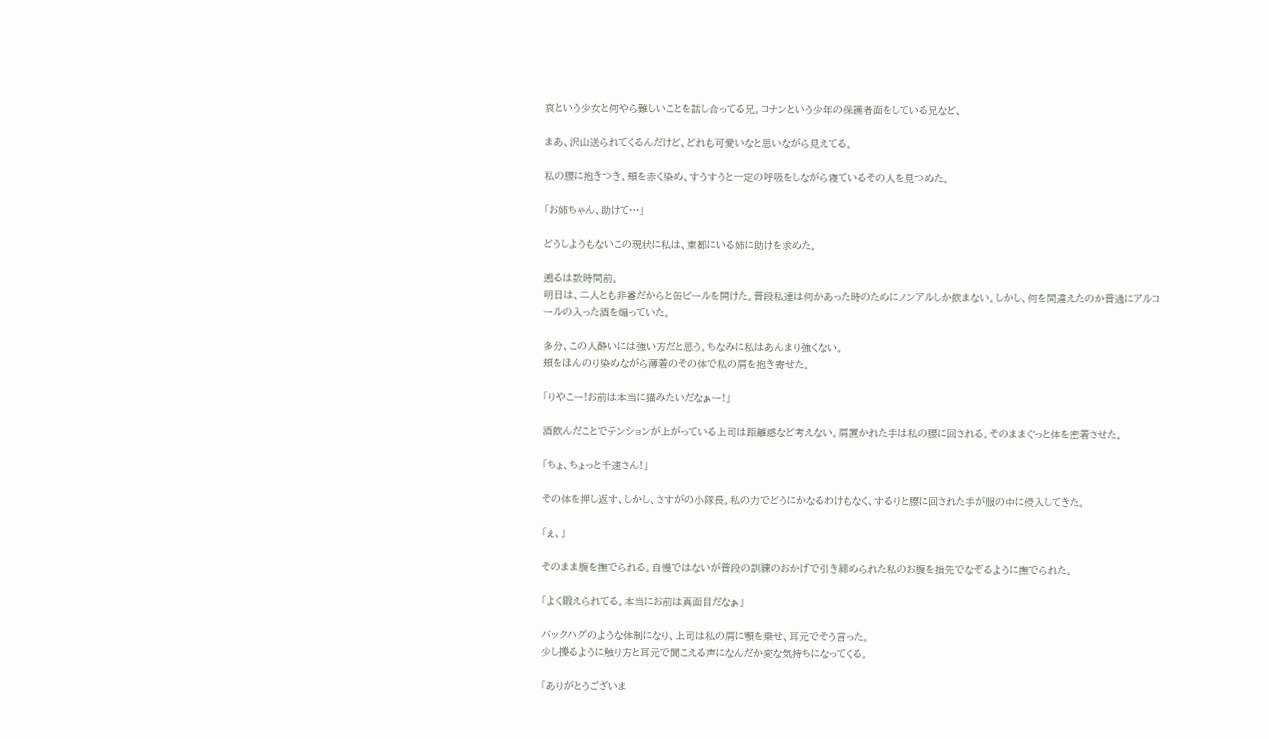哀という少女と何やら難しいことを話し合ってる兄。コナンという少年の保護者面をしている兄など、

まあ、沢山送られてくるんだけど、どれも可愛いなと思いながら見えてる。

私の腰に抱きつき、頬を赤く染め、すうすうと一定の呼吸をしながら寝ているその人を見つめた。

「お姉ちゃん、助けて…」

どうしようもないこの現状に私は、東都にいる姉に助けを求めた。

遡るは数時間前。
明日は、二人とも非番だからと缶ビールを開けた。普段私達は何かあった時のためにノンアルしか飲まない。しかし、何を間違えたのか普通にアルコールの入った酒を煽っていた。

多分、この人酔いには強い方だと思う。ちなみに私はあんまり強くない。
頬をほんのり染めながら薄着のその体で私の肩を抱き寄せた。

「りやこー!お前は本当に猫みたいだなぁー!」

酒飲んだことでテンションが上がっている上司は距離感など考えない。肩置かれた手は私の腰に回される。そのままぐっと体を密着させた。

「ちょ、ちょっと千速さん!」

その体を押し返す、しかし、さすがの小隊長。私の力でどうにかなるわけもなく、するりと腰に回された手が服の中に侵入してきた。

「ぇ、」

そのまま腹を撫でられる。自慢ではないが普段の訓練のおかげで引き締められた私のお腹を指先でなぞるように撫でられた。

「よく鍛えられてる。本当にお前は真面目だなぁ」

バックハグのような体制になり、上司は私の肩に顎を乗せ、耳元でそう言った。
少し擽るように触り方と耳元で聞こえる声になんだか変な気持ちになってくる。

「ありがとうございま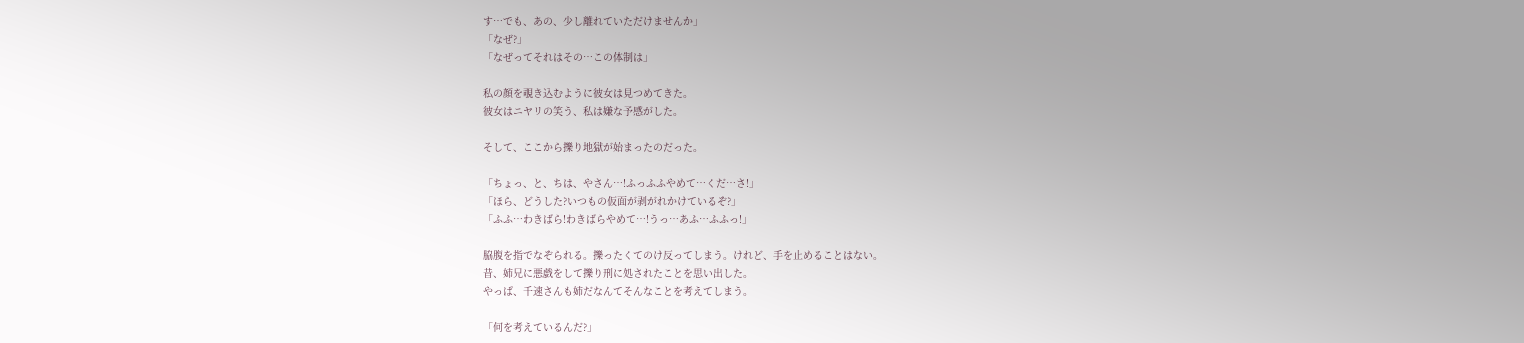す…でも、あの、少し離れていただけませんか」
「なぜ?」
「なぜってそれはその…この体制は」

私の顔を覗き込むように彼女は見つめてきた。
彼女はニヤリの笑う、私は嫌な予感がした。

そして、ここから擽り地獄が始まったのだった。

「ちょっ、と、ちは、やさん…!ふっふふやめて…くだ…さ!」
「ほら、どうした?いつもの仮面が剥がれかけているぞ?」
「ふふ…わきばら!わきばらやめて…!うっ…あふ…ふふっ!」

脇腹を指でなぞられる。擽ったくてのけ反ってしまう。けれど、手を止めることはない。
昔、姉兄に悪戯をして擽り刑に処されたことを思い出した。
やっぱ、千速さんも姉だなんてそんなことを考えてしまう。

「何を考えているんだ?」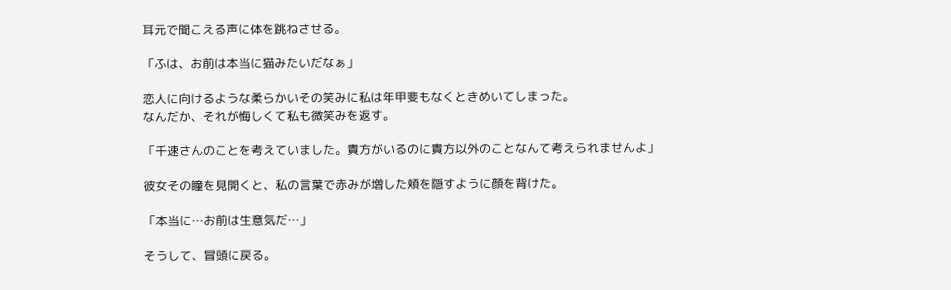耳元で聞こえる声に体を跳ねさせる。

「ふは、お前は本当に猫みたいだなぁ」

恋人に向けるような柔らかいその笑みに私は年甲斐もなくときめいてしまった。
なんだか、それが悔しくて私も微笑みを返す。

「千速さんのことを考えていました。貴方がいるのに貴方以外のことなんて考えられませんよ」

彼女その瞳を見開くと、私の言葉で赤みが増した頬を隠すように顔を背けた。

「本当に…お前は生意気だ…」

そうして、冒頭に戻る。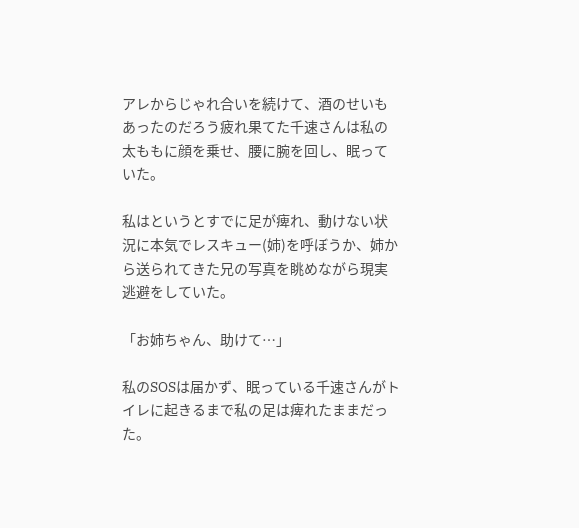アレからじゃれ合いを続けて、酒のせいもあったのだろう疲れ果てた千速さんは私の太ももに顔を乗せ、腰に腕を回し、眠っていた。

私はというとすでに足が痺れ、動けない状況に本気でレスキュー(姉)を呼ぼうか、姉から送られてきた兄の写真を眺めながら現実逃避をしていた。

「お姉ちゃん、助けて…」

私のSOSは届かず、眠っている千速さんがトイレに起きるまで私の足は痺れたままだった。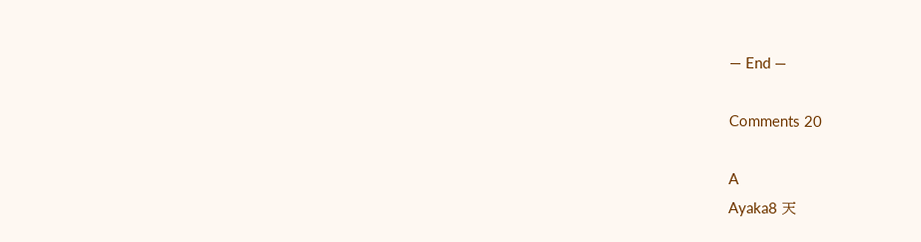— End —

Comments 20

A
Ayaka8 天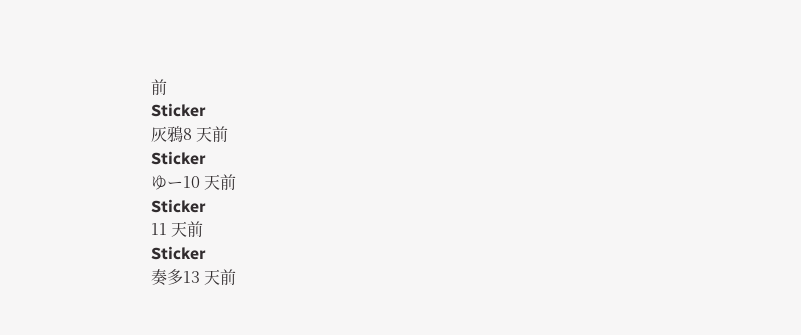前
Sticker
灰鴉8 天前
Sticker
ゆー10 天前
Sticker
11 天前
Sticker
奏多13 天前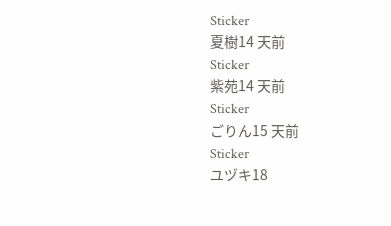Sticker
夏樹14 天前
Sticker
紫苑14 天前
Sticker
ごりん15 天前
Sticker
ユヅキ18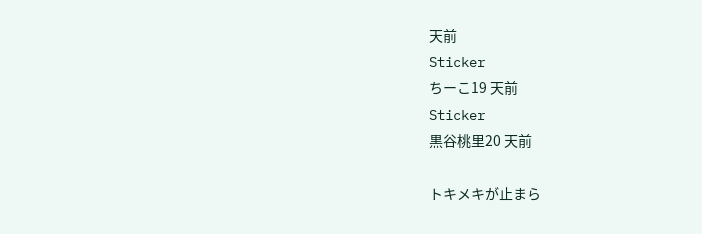天前
Sticker
ちーこ19 天前
Sticker
黒谷桃里20 天前

トキメキが止まら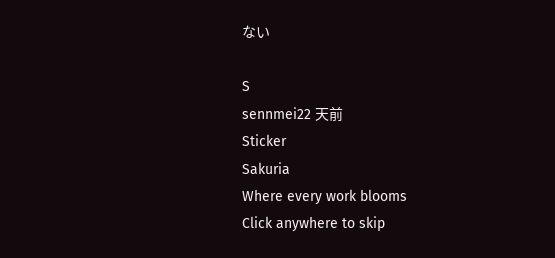ない

S
sennmei22 天前
Sticker
Sakuria
Where every work blooms
Click anywhere to skip